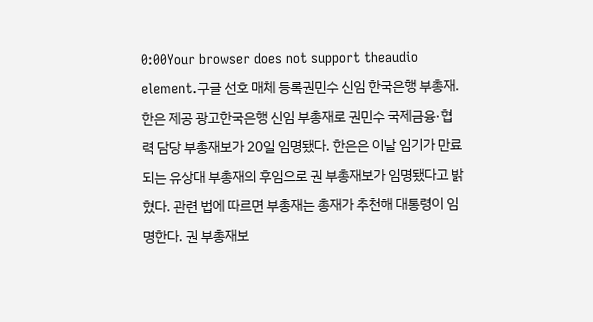0:00Your browser does not support theaudio element.구글 선호 매체 등록권민수 신임 한국은행 부총재. 한은 제공 광고한국은행 신임 부총재로 권민수 국제금융·협력 담당 부총재보가 20일 임명됐다. 한은은 이날 임기가 만료되는 유상대 부총재의 후임으로 권 부총재보가 임명됐다고 밝혔다. 관련 법에 따르면 부총재는 총재가 추천해 대통령이 임명한다. 권 부총재보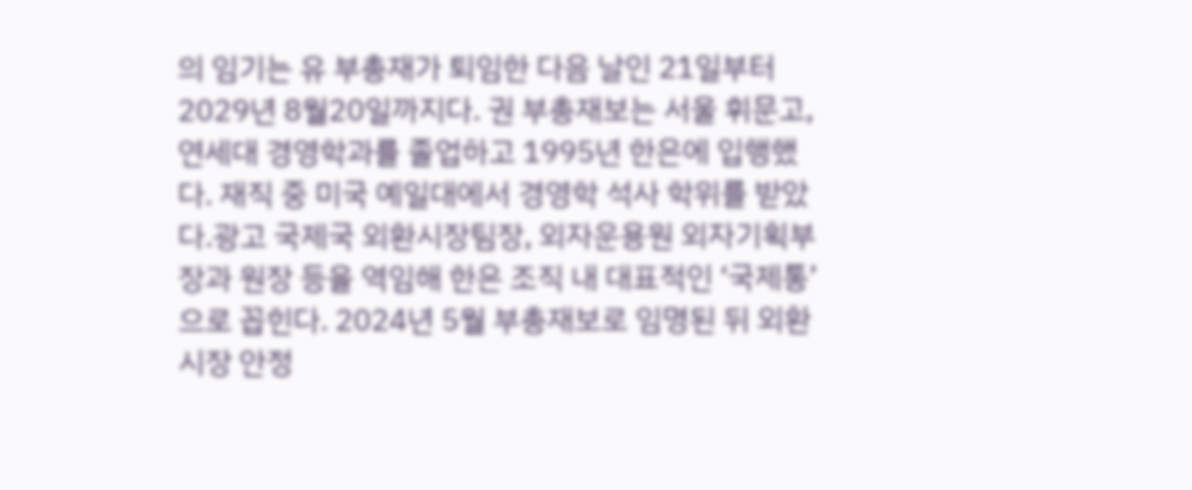의 임기는 유 부총재가 퇴임한 다음 날인 21일부터 2029년 8월20일까지다. 권 부총재보는 서울 휘문고, 연세대 경영학과를 졸업하고 1995년 한은에 입행했다. 재직 중 미국 예일대에서 경영학 석사 학위를 받았다.광고 국제국 외환시장팀장, 외자운용원 외자기획부장과 원장 등을 역임해 한은 조직 내 대표적인 ‘국제통’으로 꼽힌다. 2024년 5월 부총재보로 임명된 뒤 외환시장 안정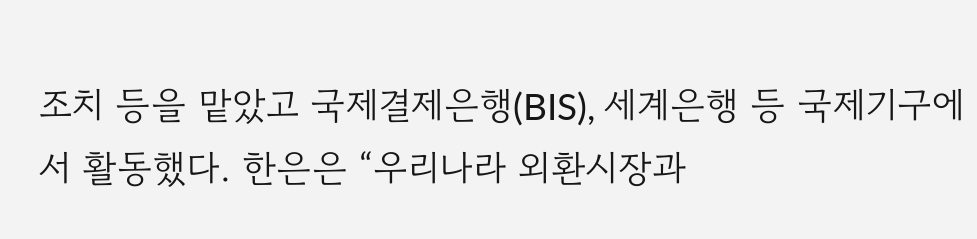조치 등을 맡았고 국제결제은행(BIS), 세계은행 등 국제기구에서 활동했다. 한은은 “우리나라 외환시장과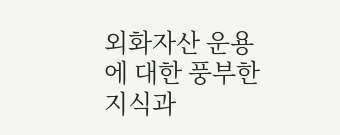외화자산 운용에 대한 풍부한 지식과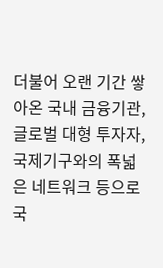더불어 오랜 기간 쌓아온 국내 금융기관, 글로벌 대형 투자자, 국제기구와의 폭넓은 네트워크 등으로 국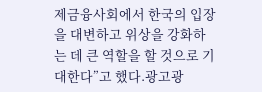제금융사회에서 한국의 입장을 대변하고 위상을 강화하는 데 큰 역할을 할 것으로 기대한다”고 했다.광고광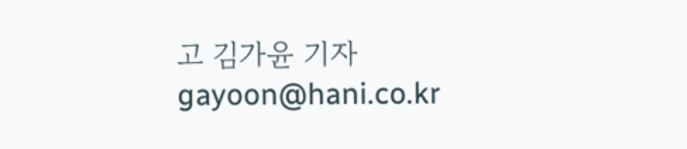고 김가윤 기자 gayoon@hani.co.kr